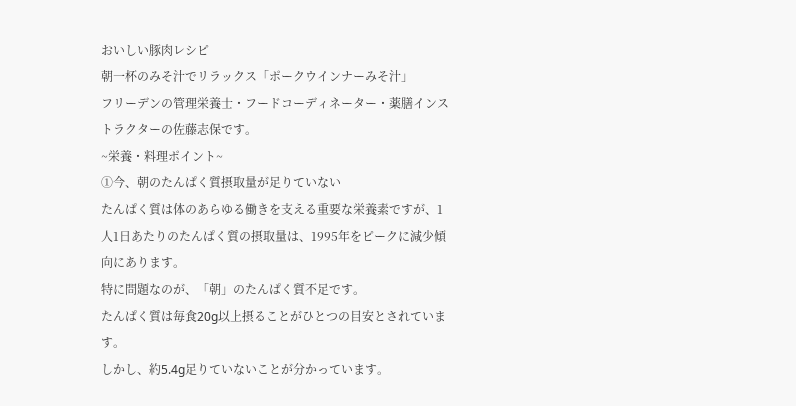おいしい豚肉レシピ
朝一杯のみそ汁でリラックス「ポークウインナーみそ汁」
フリーデンの管理栄養士・フードコーディネーター・薬膳インストラクターの佐藤志保です。
~栄養・料理ポイント~
①今、朝のたんぱく質摂取量が足りていない
たんぱく質は体のあらゆる働きを支える重要な栄養素ですが、1人1日あたりのたんぱく質の摂取量は、1995年をピークに減少傾向にあります。
特に問題なのが、「朝」のたんぱく質不足です。
たんぱく質は毎食20g以上摂ることがひとつの目安とされています。
しかし、約5.4g足りていないことが分かっています。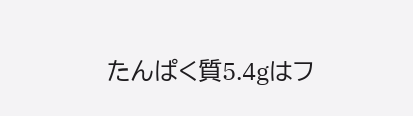たんぱく質5.4gはフ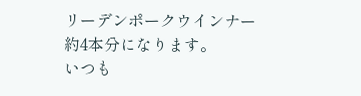リーデンポークウインナー約4本分になります。
いつも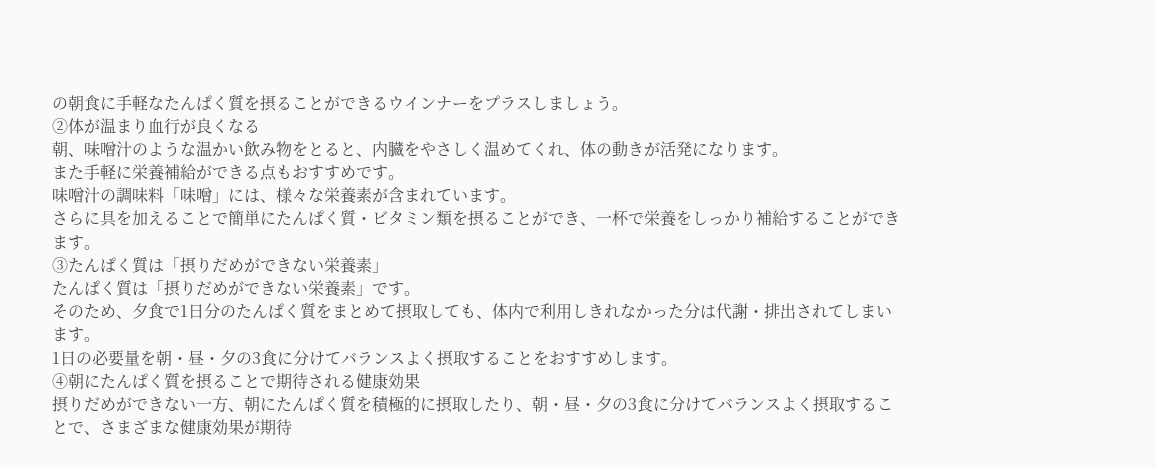の朝食に手軽なたんぱく質を摂ることができるウインナーをプラスしましょう。
②体が温まり血行が良くなる
朝、味噌汁のような温かい飲み物をとると、内臓をやさしく温めてくれ、体の動きが活発になります。
また手軽に栄養補給ができる点もおすすめです。
味噌汁の調味料「味噌」には、様々な栄養素が含まれています。
さらに具を加えることで簡単にたんぱく質・ビタミン類を摂ることができ、一杯で栄養をしっかり補給することができます。
③たんぱく質は「摂りだめができない栄養素」
たんぱく質は「摂りだめができない栄養素」です。
そのため、夕食で1日分のたんぱく質をまとめて摂取しても、体内で利用しきれなかった分は代謝・排出されてしまいます。
1日の必要量を朝・昼・夕の3食に分けてバランスよく摂取することをおすすめします。
④朝にたんぱく質を摂ることで期待される健康効果
摂りだめができない一方、朝にたんぱく質を積極的に摂取したり、朝・昼・夕の3食に分けてバランスよく摂取することで、さまざまな健康効果が期待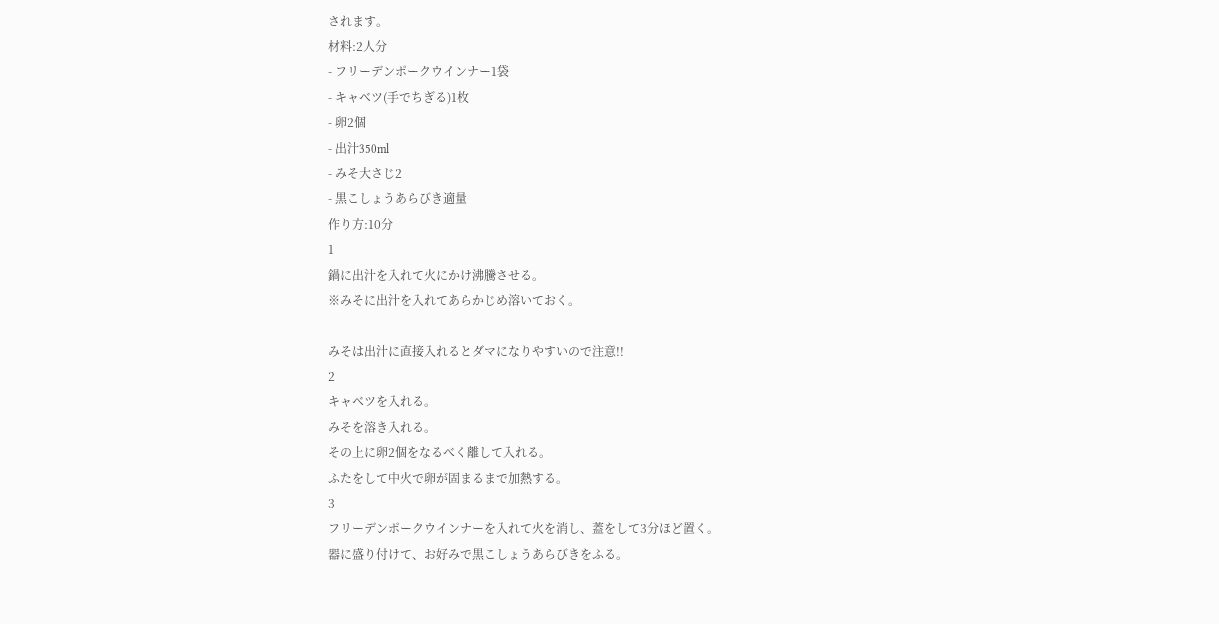されます。
材料:2人分
- フリーデンポークウインナー1袋
- キャベツ(手でちぎる)1枚
- 卵2個
- 出汁350ml
- みそ大さじ2
- 黒こしょうあらびき適量
作り方:10分
1
鍋に出汁を入れて火にかけ沸騰させる。
※みそに出汁を入れてあらかじめ溶いておく。

みそは出汁に直接入れるとダマになりやすいので注意!!
2
キャベツを入れる。
みそを溶き入れる。
その上に卵2個をなるべく離して入れる。
ふたをして中火で卵が固まるまで加熱する。
3
フリーデンポークウインナーを入れて火を消し、蓋をして3分ほど置く。
器に盛り付けて、お好みで黒こしょうあらびきをふる。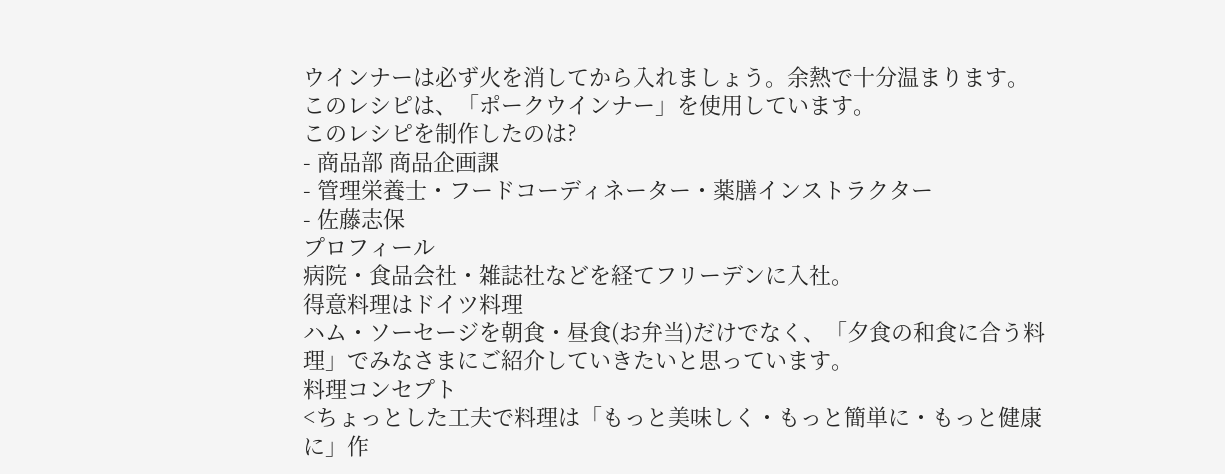ウインナーは必ず火を消してから入れましょう。余熱で十分温まります。
このレシピは、「ポークウインナー」を使用しています。
このレシピを制作したのは?
- 商品部 商品企画課
- 管理栄養士・フードコーディネーター・薬膳インストラクター
- 佐藤志保
プロフィール
病院・食品会社・雑誌社などを経てフリーデンに入社。
得意料理はドイツ料理
ハム・ソーセージを朝食・昼食(お弁当)だけでなく、「夕食の和食に合う料理」でみなさまにご紹介していきたいと思っています。
料理コンセプト
<ちょっとした工夫で料理は「もっと美味しく・もっと簡単に・もっと健康に」作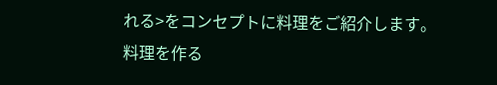れる>をコンセプトに料理をご紹介します。
料理を作る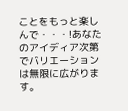ことをもっと楽しんで・・・!あなたのアイディア次第でバリエーションは無限に広がります。